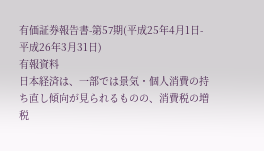有価証券報告書-第57期(平成25年4月1日-平成26年3月31日)
有報資料
日本経済は、一部では景気・個人消費の持ち直し傾向が見られるものの、消費税の増税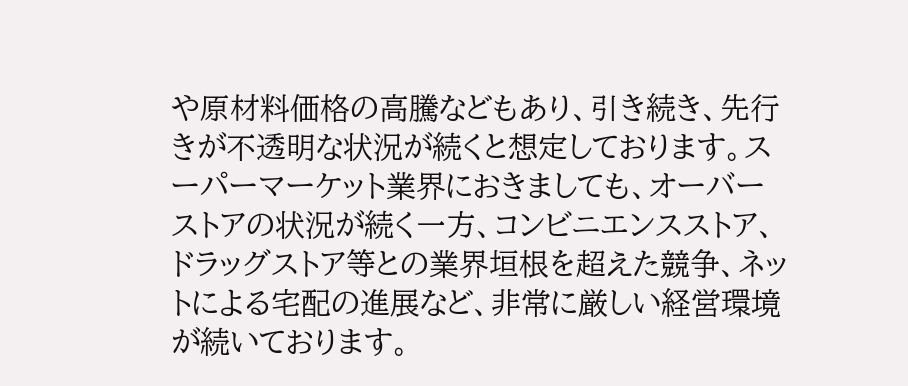や原材料価格の高騰などもあり、引き続き、先行きが不透明な状況が続くと想定しております。スーパーマーケット業界におきましても、オーバーストアの状況が続く一方、コンビニエンスストア、ドラッグストア等との業界垣根を超えた競争、ネットによる宅配の進展など、非常に厳しい経営環境が続いております。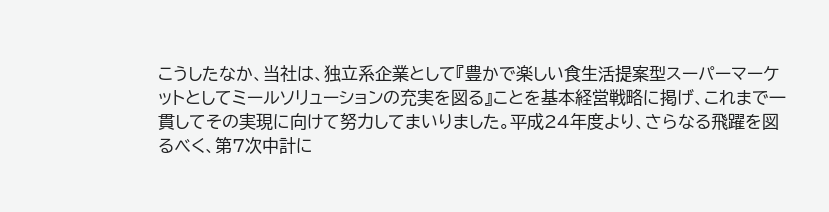こうしたなか、当社は、独立系企業として『豊かで楽しい食生活提案型スーパーマーケットとしてミールソリューションの充実を図る』ことを基本経営戦略に掲げ、これまで一貫してその実現に向けて努力してまいりました。平成24年度より、さらなる飛躍を図るべく、第7次中計に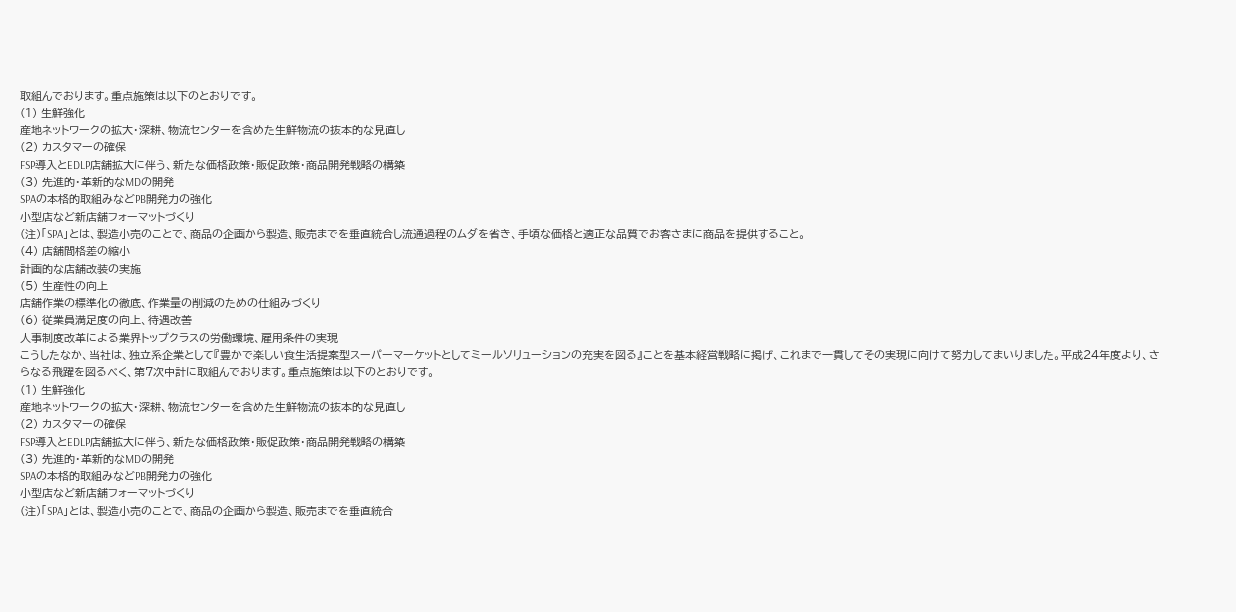取組んでおります。重点施策は以下のとおりです。
(1) 生鮮強化
産地ネットワークの拡大・深耕、物流センターを含めた生鮮物流の抜本的な見直し
(2) カスタマーの確保
FSP導入とEDLP店舗拡大に伴う、新たな価格政策・販促政策・商品開発戦略の構築
(3) 先進的・革新的なMDの開発
SPAの本格的取組みなどPB開発力の強化
小型店など新店舗フォーマットづくり
(注)「SPA」とは、製造小売のことで、商品の企画から製造、販売までを垂直統合し流通過程のムダを省き、手頃な価格と適正な品質でお客さまに商品を提供すること。
(4) 店舗間格差の縮小
計画的な店舗改装の実施
(5) 生産性の向上
店舗作業の標準化の徹底、作業量の削減のための仕組みづくり
(6) 従業員満足度の向上、待遇改善
人事制度改革による業界トップクラスの労働環境、雇用条件の実現
こうしたなか、当社は、独立系企業として『豊かで楽しい食生活提案型スーパーマーケットとしてミールソリューションの充実を図る』ことを基本経営戦略に掲げ、これまで一貫してその実現に向けて努力してまいりました。平成24年度より、さらなる飛躍を図るべく、第7次中計に取組んでおります。重点施策は以下のとおりです。
(1) 生鮮強化
産地ネットワークの拡大・深耕、物流センターを含めた生鮮物流の抜本的な見直し
(2) カスタマーの確保
FSP導入とEDLP店舗拡大に伴う、新たな価格政策・販促政策・商品開発戦略の構築
(3) 先進的・革新的なMDの開発
SPAの本格的取組みなどPB開発力の強化
小型店など新店舗フォーマットづくり
(注)「SPA」とは、製造小売のことで、商品の企画から製造、販売までを垂直統合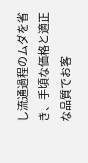し流通過程のムダを省き、手頃な価格と適正な品質でお客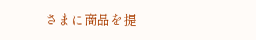さまに商品を提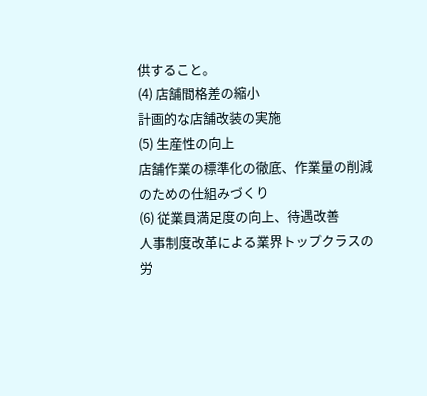供すること。
(4) 店舗間格差の縮小
計画的な店舗改装の実施
(5) 生産性の向上
店舗作業の標準化の徹底、作業量の削減のための仕組みづくり
(6) 従業員満足度の向上、待遇改善
人事制度改革による業界トップクラスの労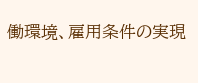働環境、雇用条件の実現